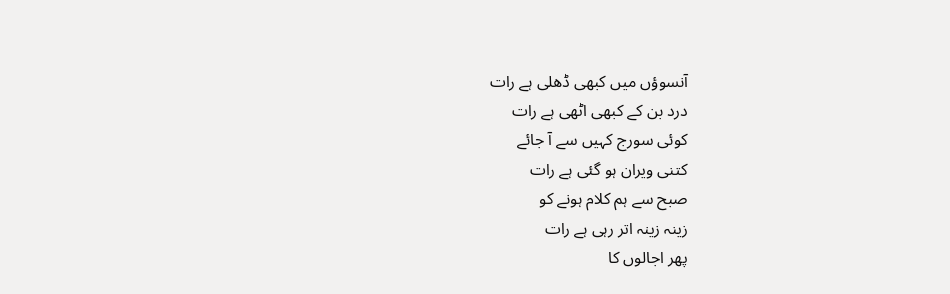آنسوؤں میں کبھی ڈھلی ہے رات
درد بن کے کبھی اٹھی ہے رات
کوئی سورج کہیں سے آ جائے
کتنی ویران ہو گئی ہے رات
صبح سے ہم کلام ہونے کو
زینہ زینہ اتر رہی ہے رات
پھر اجالوں کا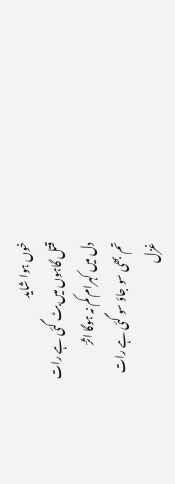خوں ہوا شاید
قتل گاہوں میں بٹ گئی ہے رات
دل میں کہرام کم نہ ہوگا اثرؔ
تم بھی سو جاؤ سو گئی ہے رات
غزل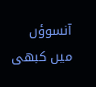آنسوؤں میں کبھی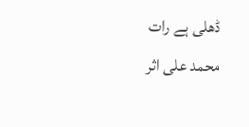ڈھلی ہے رات
محمد علی اثر